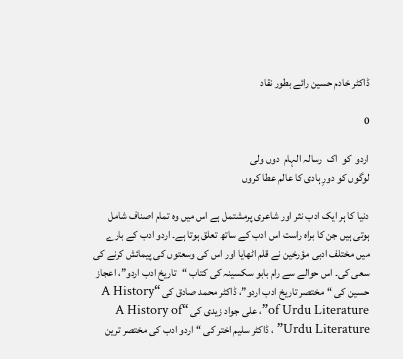ڈاکٹر خادم حسین رائے بطور نقاد

0

اردو  کو  اک  رسالہ الہام  دوں ولی
لوگوں کو دورِ ہادی کا عالم عطا کروں

دنیا کا ہر ایک ادب نثر اور شاعری پرمشتمل ہے اس میں وہ تمام اصناف شامل ہوتی ہیں جن کا براہ راست اس ادب کے ساتھ تعلق ہوتا ہے۔ اردو ادب کے بارے میں مختلف ادبی مؤرخین نے قلم اٹھایا اور اس کی وسعتوں کی پیمائش کرنے کی سعی کی۔ اس حوالے سے رام بابو سکسینہ کی کتاب “تاریخ ادب اردو”، اعجاز حسین کی “مختصر تاریخ ادب اردو”، ڈاکٹر محمد صادق کی “A History of Urdu Literature”، علی جواد زیدی کی “A History of Urdu Literature” ، ڈاکٹر سلیم اختر کی “اردو ادب کی مختصر ترین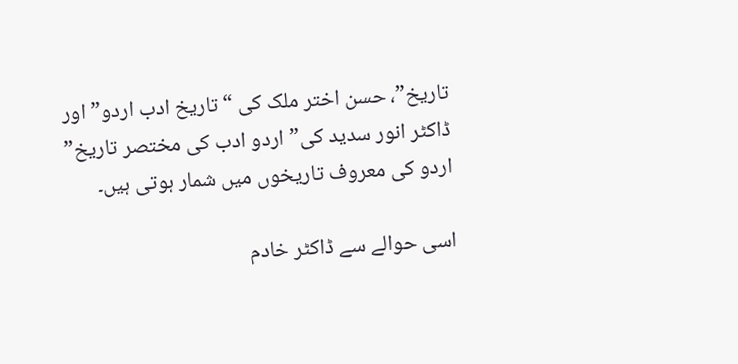تاریخ”، حسن اختر ملک کی “تاریخ ادب اردو” اور ڈاکٹر انور سدید کی”اردو ادب کی مختصر تاریخ” اردو کی معروف تاریخوں میں شمار ہوتی ہیں۔

اسی حوالے سے ڈاکٹر خادم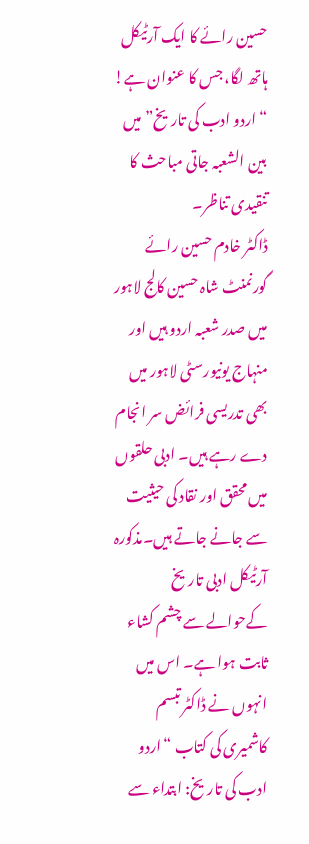حسین رائے کا ایک آرٹیکل ہاتھ لگا، جس کا عنوان ہے!
“اردو ادب کی تاریخ” میں بین الشعبہ جاتی مباحث کا تنقیدی تناظر۔
ڈاکٹر خادم حسین رائے گورنمنٹ شاہ حسین کالج لاہور میں صدر شعبہ اردو ہیں اور منہاج یونیورسٹی لاہور میں بھی تدریسی فرائض سر انجام دے رہے ہیں۔ ادبی حلقوں میں محقق اور نقاد کی حیثیت سے جانے جاتے ہیں۔مذکورہ آرٹیکل ادبی تاریخ کےحوالے سے چشم کشاء ثابت ہوا ہے۔ اس میں انہوں نے ڈاکٹر تبسم کاشمیری کی کتاب “اردو ادب کی تاریخ: ابتداء سے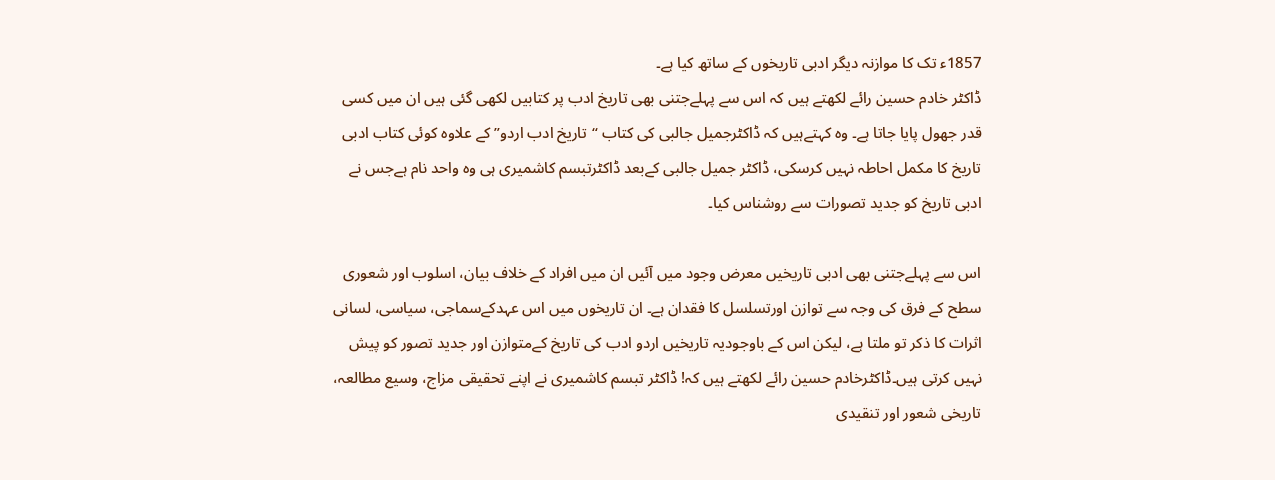1857ء تک کا موازنہ دیگر ادبی تاریخوں کے ساتھ کیا ہے۔
ڈاکٹر خادم حسین رائے لکھتے ہیں کہ اس سے پہلےجتنی بھی تاریخ ادب پر کتابیں لکھی گئی ہیں ان میں کسی قدر جھول پایا جاتا ہے۔ وہ کہتےہیں کہ ڈاکٹرجمیل جالبی کی کتاب “تاریخ ادب اردو” کے علاوہ کوئی کتاب ادبی تاریخ کا مکمل احاطہ نہیں کرسکی، ڈاکٹر جمیل جالبی کےبعد ڈاکٹرتبسم کاشمیری ہی وہ واحد نام ہےجس نے ادبی تاریخ کو جدید تصورات سے روشناس کیا۔

اس سے پہلےجتنی بھی ادبی تاریخیں معرض وجود میں آئیں ان میں افراد کے خلاف بیان، اسلوب اور شعوری سطح کے فرق کی وجہ سے توازن اورتسلسل کا فقدان ہے۔ ان تاریخوں میں اس عہدکےسماجی، سیاسی، لسانی اثرات کا ذکر تو ملتا ہے، لیکن اس کے باوجودیہ تاریخیں اردو ادب کی تاریخ کےمتوازن اور جدید تصور کو پیش نہیں کرتی ہیں۔ڈاکٹرخادم حسین رائے لکھتے ہیں کہ! ڈاکٹر تبسم کاشمیری نے اپنے تحقیقی مزاج، وسیع مطالعہ، تاریخی شعور اور تنقیدی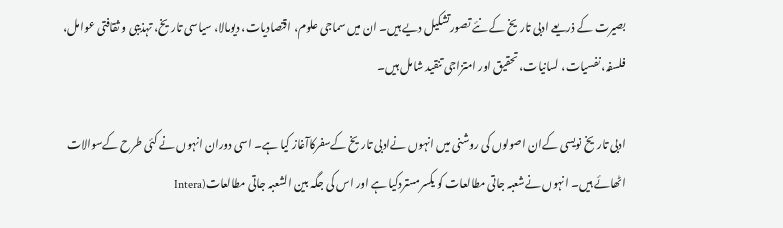بصیرت کے ذریعے ادبی تاریخ کے نئے تصورتشکیل دیے ہیں۔ ان میں سماجی علوم، اقتصادیات، دیومالا، سیاسی تاریخ، تہذیبی و ثقافتی عوامل، فلسفہ، نفسیات، لسانیات، تحقیق اور امتزاجی تنقید شامل ہیں۔

ادبی تاریخ نویسی کےان اصولوں کی روشنی میں انہوں نےادبی تاریخ کےسفرکاآغاز کیا ہے۔ اسی دوران انہوں نے کئی طرح کےسوالات اٹھائے ہیں۔ انہوں نےشعبہ جاتی مطالعات کو یکسرمستردکیا ہے اور اس کی جگہ بین الشعبہ جاتی مطالعات(Intera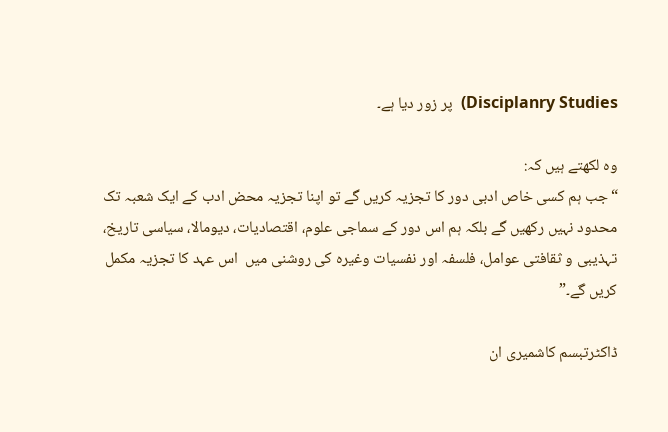Disciplanry Studies)  پر زور دیا ہے۔

وہ لکھتے ہیں کہ:
“جب ہم کسی خاص ادبی دور کا تجزیہ کریں گے تو اپنا تجزیہ محض ادب کے ایک شعبہ تک محدود نہیں رکھیں گے بلکہ ہم اس دور کے سماجی علوم، اقتصادیات، دیومالا، سیاسی تاریخ، تہذیبی و ثقافتی عوامل، فلسفہ اور نفسیات وغیرہ کی روشنی میں  اس عہد کا تجزیہ مکمل کریں گے۔”

ڈاکٹرتبسم کاشمیری ان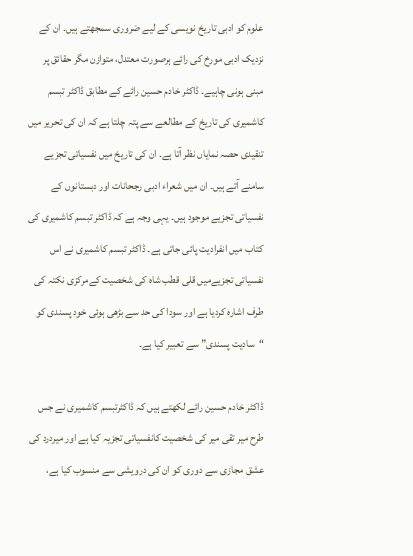علوم کو ادبی تاریخ نویسی کے لیے ضروری سمجھتے ہیں۔ ان کے نزدیک ادبی مورخ کی رائے ہرصورت معتدل، متوازن مگر حقائق پر مبنی ہونی چاہیے۔ ڈاکٹر خادم حسین رائے کے مطابق ڈاکٹر تبسم کاشمیری کی تاریخ کے مطالعے سے پتہ چلتا ہے کہ ان کی تحریر میں تنقیدی حصہ نمایاں نظر آتا ہے۔ ان کی تاریخ میں نفسیاتی تجزیے سامنے آتے ہیں۔ ان میں شعراء ادبی رجحانات اور دبستانوں کے نفسیاتی تجزیے موجود ہیں۔ یہی وجہ ہے کہ ڈاکٹر تبسم کاشمیری کی کتاب میں انفرادیت پائی جاتی ہے۔ ڈاکٹر تبسم کاشمیری نے اس نفسیاتی تجزیےمیں قلی قطب شاہ کی شخصیت کےمرکزی نکتہ کی طرف اشارہ کردیا ہے اور سودا کی حد سے بڑھی ہوئی خود پسندی کو “سادیت پسندی” سے تعبیر کیا ہے۔

ڈاکٹر خادم حسین رائے لکھتے ہیں کہ ڈاکٹرتبسم کاشمیری نے جس طرح میر تقی میر کی شخصیت کانفسیاتی تجزیہ کیا ہے اور میردرد کی عشق مجازی سے دوری کو ان کی درویشی سے منسوب کیا ہے،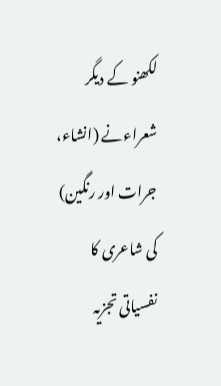لکھنو کے دیگر شعراءنے (انشاء، جرات اور رنگین) کی شاعری کا نفسیاتی تجزیہ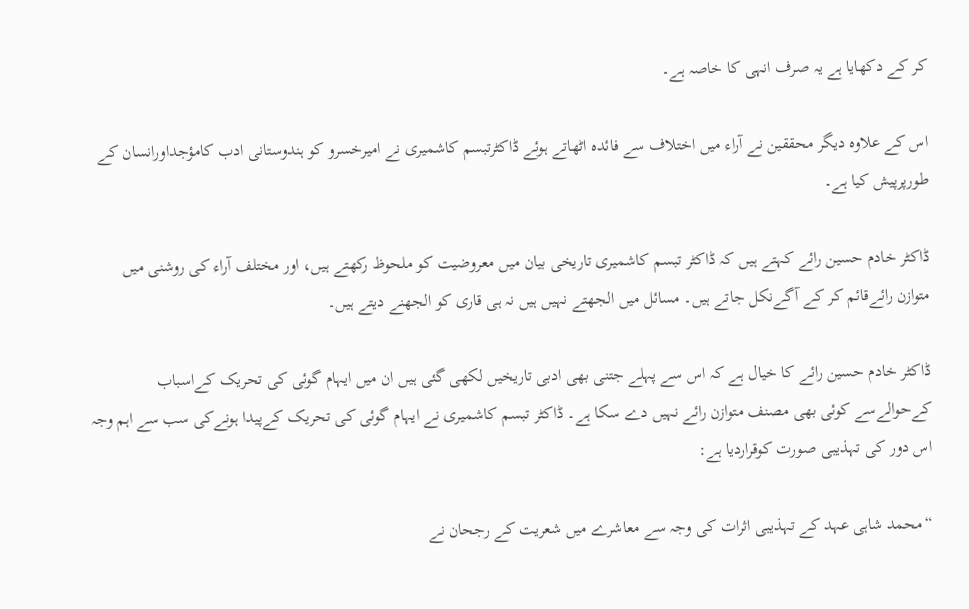کر کے دکھایا ہے یہ صرف انہی کا خاصہ ہے۔

اس کے علاوہ دیگر محققین نے آراء میں اختلاف سے فائدہ اٹھاتے ہوئے ڈاکٹرتبسم کاشمیری نے امیرخسرو کو ہندوستانی ادب کامؤجداورانسان کے طورپرپیش کیا ہے۔

ڈاکٹر خادم حسین رائے کہتے ہیں کہ ڈاکٹر تبسم کاشمیری تاریخی بیان میں معروضیت کو ملحوظ رکھتے ہیں، اور مختلف آراء کی روشنی میں متوازن رائےقائم کر کے آگےنکل جاتے ہیں۔ مسائل میں الجھتے نہیں ہیں نہ ہی قاری کو الجھنے دیتے ہیں۔

ڈاکٹر خادم حسین رائے کا خیال ہے کہ اس سے پہلے جتنی بھی ادبی تاریخیں لکھی گئی ہیں ان میں ایہام گوئی کی تحریک کےاسباب کےحوالےسے کوئی بھی مصنف متوازن رائے نہیں دے سکا ہے۔ ڈاکٹر تبسم کاشمیری نے ایہام گوئی کی تحریک کےپیدا ہونےکی سب سے اہم وجہ اس دور کی تہذیبی صورت کوقراردیا ہے:

“محمد شاہی عہد کے تہذیبی اثرات کی وجہ سے معاشرے میں شعریت کے رجحان نے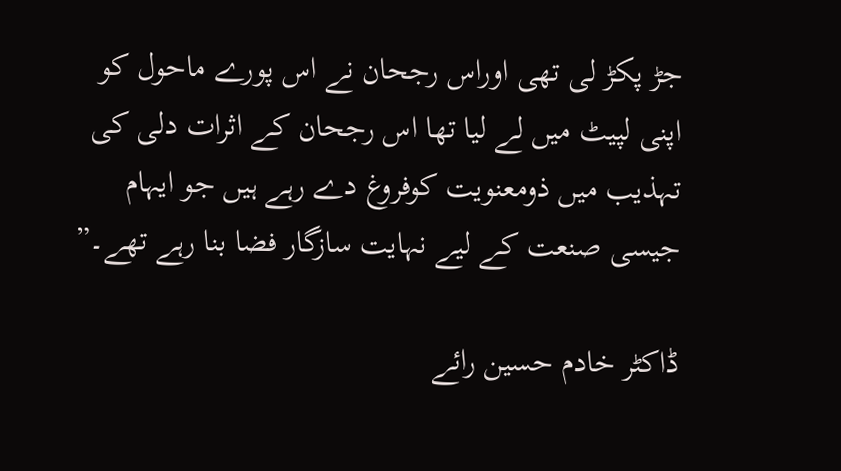جڑ پکڑ لی تھی اوراس رجحان نے اس پورے ماحول کو اپنی لپیٹ میں لے لیا تھا اس رجحان کے اثرات دلی کی تہذیب میں ذومعنویت کوفروغ دے رہے ہیں جو ایہام جیسی صنعت کے لیے نہایت سازگار فضا بنا رہے تھے۔”

ڈاکٹر خادم حسین رائے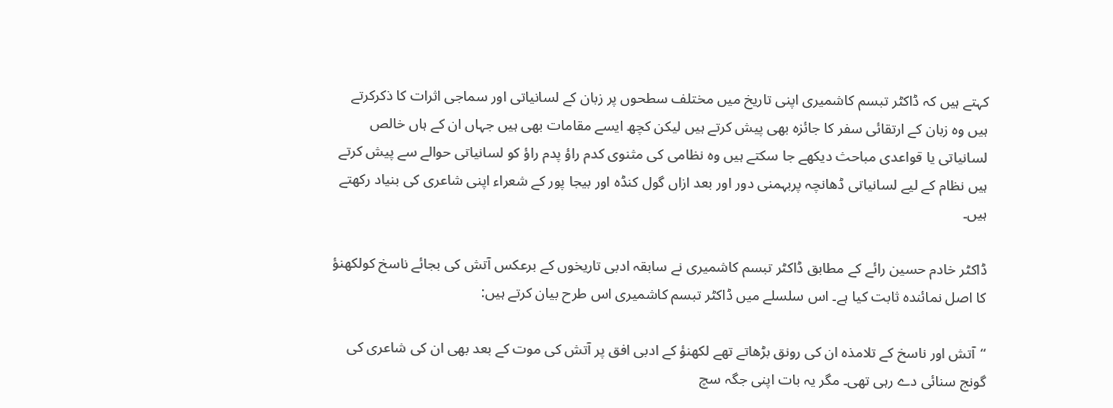کہتے ہیں کہ ڈاکٹر تبسم کاشمیری اپنی تاریخ میں مختلف سطحوں پر زبان کے لسانیاتی اور سماجی اثرات کا ذکرکرتے ہیں وہ زبان کے ارتقائی سفر کا جائزہ بھی پیش کرتے ہیں لیکن کچھ ایسے مقامات بھی ہیں جہاں ان کے ہاں خالص لسانیاتی یا قواعدی مباحث دیکھے جا سکتے ہیں وہ نظامی کی مثنوی کدم راؤ پدم راؤ کو لسانیاتی حوالے سے پیش کرتے ہیں نظام کے لیے لسانیاتی ڈھانچہ پربہمنی دور اور بعد ازاں گول کنڈہ اور بیجا پور کے شعراء اپنی شاعری کی بنیاد رکھتے ہیں۔

ڈاکٹر خادم حسین رائے کے مطابق ڈاکٹر تبسم کاشمیری نے سابقہ ادبی تاریخوں کے برعکس آتش کی بجائے ناسخ کولکھنؤ کا اصل نمائندہ ثابت کیا ہے۔ اس سلسلے میں ڈاکٹر تبسم کاشمیری اس طرح بیان کرتے ہیں:

“آتش اور ناسخ کے تلامذہ ان کی رونق بڑھاتے تھے لکھنؤ کے ادبی افق پر آتش کی موت کے بعد بھی ان کی شاعری کی گونج سنائی دے رہی تھی۔ مگر یہ بات اپنی جگہ سچ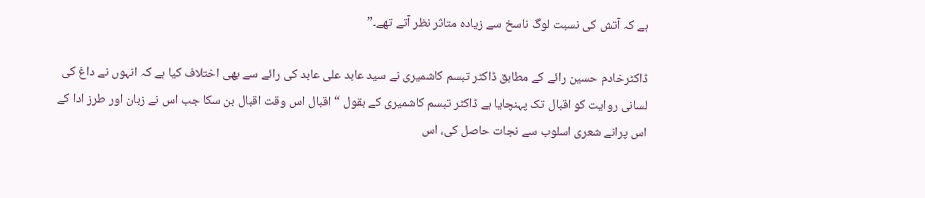ہے کہ آتش کی نسبت لوگ ناسخ سے زیادہ متاثر نظر آتے تھے۔”

ڈاکٹرخادم حسین رائے کے مطابق ڈاکٹر تبسم کاشمیری نے سید عابد علی عابد کی رائے سے بھی اختلاف کیا ہے کہ انہوں نے داغ کی لسانی روایت کو اقبال تک پہنچایا ہے ڈاکٹر تبسم کاشمیری کے بقول “اقبال اس وقت اقبال بن سکا جب اس نے زبان اور طرز ادا کے اس پرانے شعری اسلوب سے نجات حاصل کی، اس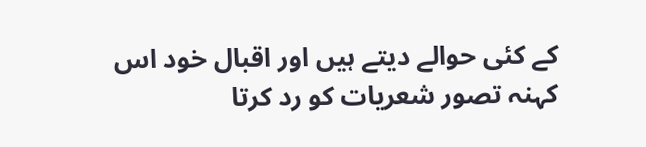کے کئی حوالے دیتے ہیں اور اقبال خود اس کہنہ تصور شعریات کو رد کرتا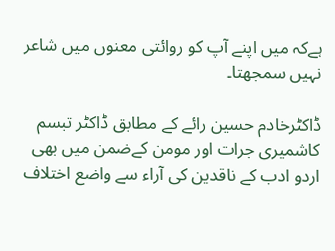ہےکہ میں اپنے آپ کو روائتی معنوں میں شاعر نہیں سمجھتا۔

ڈاکٹرخادم حسین رائے کے مطابق ڈاکٹر تبسم کاشمیری جرات اور مومن کےضمن میں بھی اردو ادب کے ناقدین کی آراء سے واضع اختلاف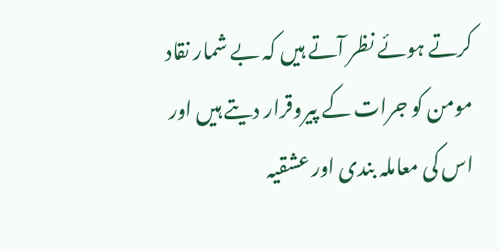کرتے ہوئے نظر آتے ہیں کہ بے شمار نقاد مومن کو جرات کے پیروقرار دیتے ہیں اور اس کی معاملہ بندی اور عشقیہ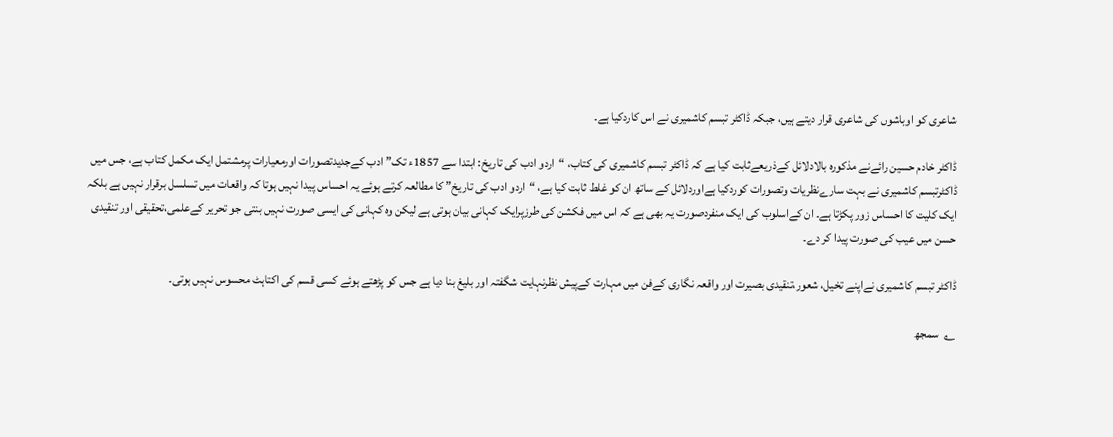شاعری کو اوباشوں کی شاعری قرار دیتے ہیں، جبکہ ڈاکٹر تبسم کاشمیری نے اس کاردکیا ہے۔

ڈاکٹر خادم حسین رائےنے مذکورہ بالادلائل کےذریعےثابت کیا ہے کہ ڈاکٹر تبسم کاشمیری کی کتاب، “اردو ادب کی تاریخ: ابتدا سے 1857ء تک” ادب کےجدیدتصورات اورمعیارات پرمشتمل ایک مکمل کتاب ہے، جس میں ڈاکٹرتبسم کاشمیری نے بہت سارےنظریات وتصورات کوردکیا ہےاوردلائل کے ساتھ ان کو غلط ثابت کیا ہے، “اردو ادب کی تاریخ” کا مطالعہ کرتے ہوئے یہ احساس پیدا نہیں ہوتا کہ واقعات میں تسلسل برقرار نہیں ہے بلکہ ایک کلیت کا احساس زور پکڑتا ہے۔ ان کےاسلوب کی ایک منفردصورت یہ بھی ہے کہ اس میں فکشن کی طرزپرایک کہانی بیان ہوتی ہے لیکن وہ کہانی کی ایسی صورت نہیں بنتی جو تحریر کےعلمی،تحقیقی اور تنقیدی حسن میں عیب کی صورت پیدا کر دے۔

ڈاکٹر تبسم کاشمیری نےاپنے تخیل، شعور،تنقیدی بصیرت اور واقعہ نگاری کےفن میں مہارت کےپیش نظرنہایت شگفتہ اور بلیغ بنا دیا ہے جس کو پڑھتے ہوئے کسی قسم کی اکتاہٹ محسوس نہیں ہوتی۔

؎  سمجھ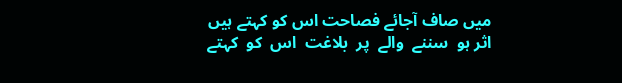میں صاف آجائے فصاحت اس کو کہتے ہیں
اثر ہو  سننے  والے  پر  بلاغت  اس  کو  کہتے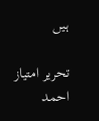ہیں

تحریر امتیاز احمد